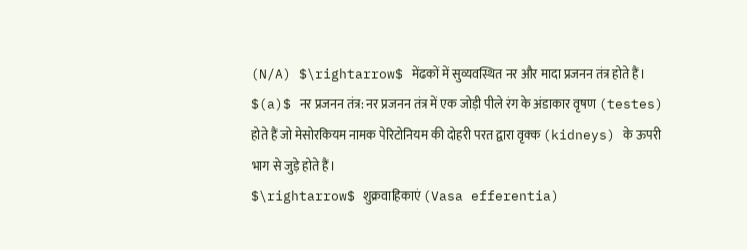(N/A) $\rightarrow$ मेंढकों में सुव्यवस्थित नर और मादा प्रजनन तंत्र होते हैं।
$(a)$ नर प्रजनन तंत्र: नर प्रजनन तंत्र में एक जोड़ी पीले रंग के अंडाकार वृषण (testes) होते हैं जो मेसोरकियम नामक पेरिटोनियम की दोहरी परत द्वारा वृक्क (kidneys) के ऊपरी भाग से जुड़े होते हैं।
$\rightarrow$ शुक्रवाहिकाएं (Vasa efferentia)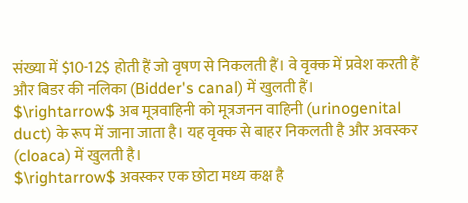संख्या में $10-12$ होती हैं जो वृषण से निकलती हैं। वे वृक्क में प्रवेश करती हैं और बिडर की नलिका (Bidder's canal) में खुलती हैं।
$\rightarrow$ अब मूत्रवाहिनी को मूत्रजनन वाहिनी (urinogenital duct) के रूप में जाना जाता है। यह वृक्क से बाहर निकलती है और अवस्कर (cloaca) में खुलती है।
$\rightarrow$ अवस्कर एक छोटा मध्य कक्ष है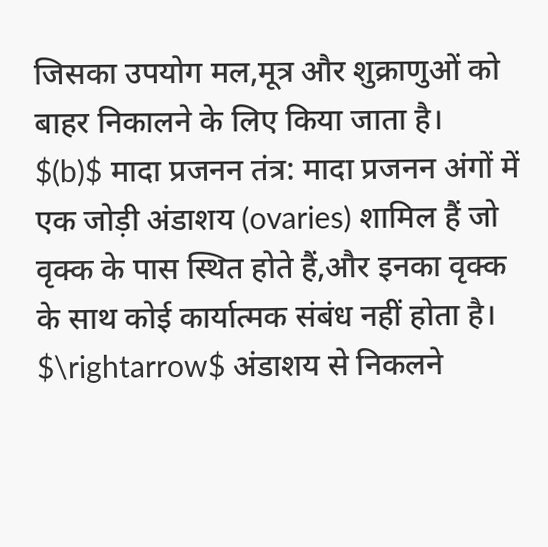जिसका उपयोग मल,मूत्र और शुक्राणुओं को बाहर निकालने के लिए किया जाता है।
$(b)$ मादा प्रजनन तंत्र: मादा प्रजनन अंगों में एक जोड़ी अंडाशय (ovaries) शामिल हैं जो वृक्क के पास स्थित होते हैं,और इनका वृक्क के साथ कोई कार्यात्मक संबंध नहीं होता है।
$\rightarrow$ अंडाशय से निकलने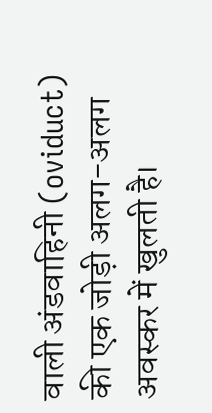वाली अंडवाहिनी (oviduct) की एक जोड़ी अलग-अलग अवस्कर में खुलती है।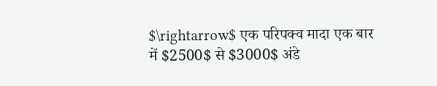$\rightarrow$ एक परिपक्व मादा एक बार में $2500$ से $3000$ अंडे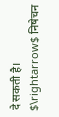दे सकती है।
$\rightarrow$ निषेचन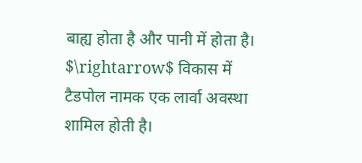बाह्य होता है और पानी में होता है।
$\rightarrow$ विकास में टैडपोल नामक एक लार्वा अवस्था शामिल होती है।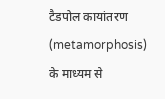टैडपोल कायांतरण (metamorphosis) के माध्यम से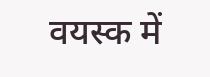वयस्क में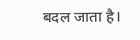बदल जाता है।